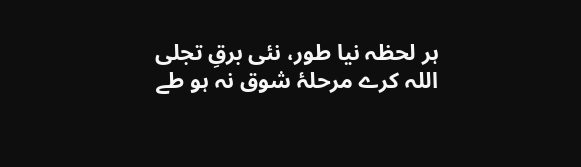ہر لحظہ نیا طور، نئی برقِ تجلی
اللہ کرے مرحلۂ شوق نہ ہو طے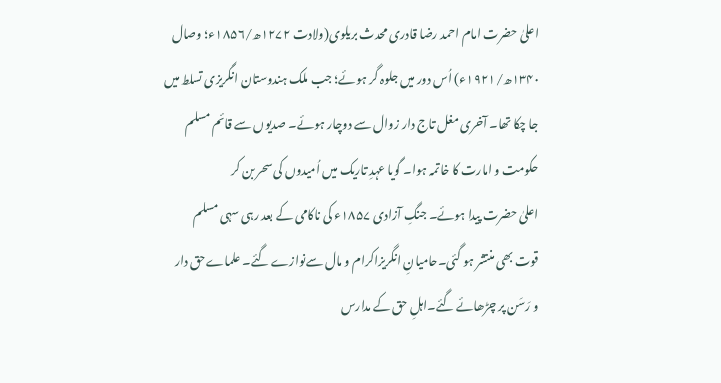اعلیٰ حضرت امام احمد رضا قادری محدث بریلوی(ولادت ۱۲۷۲ھ/۱۸۵۶ء؛ وصال
۱۳۴۰ھ/۱۹۲۱ء) اُس دور میں جلوہ گر ہوئے؛ جب ملک ہندوستان انگریزی تسلط میں
جا چکا تھا۔ آخری مغل تاج دار زوال سے دوچار ہوئے۔ صدیوں سے قائم مسلم
حکومت و امارت کا خاتمہ ہوا۔ گویا عہدِ تاریک میں اُمیدوں کی سحر بن کر
اعلیٰ حضرت پیدا ہوئے۔ جنگِ آزادی ۱۸۵۷ء کی ناکامی کے بعد رہی سہی مسلم
قوت بھی منتشر ہو گئی۔حامیانِ انگریزاکرام و مال سےنوازے گئے۔ علماےحق دار
و رَسَن پر چڑھائے گئے۔اہلِ حق کے مدارس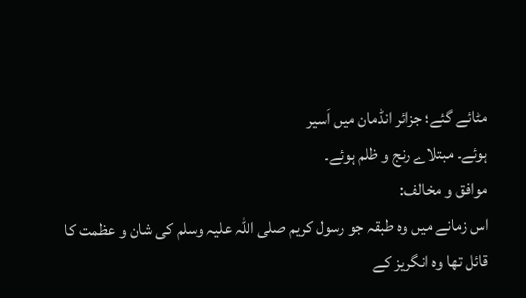مٹائے گئے؛ جزائر انڈمان میں اَسیر
ہوئے۔ مبتلاے رنج و ظلم ہوئے۔
موافق و مخالف:
اس زمانے میں وہ طبقہ جو رسول کریم صلی اللہ علیہ وسلم کی شان و عظمت کا
قائل تھا وہ انگریز کے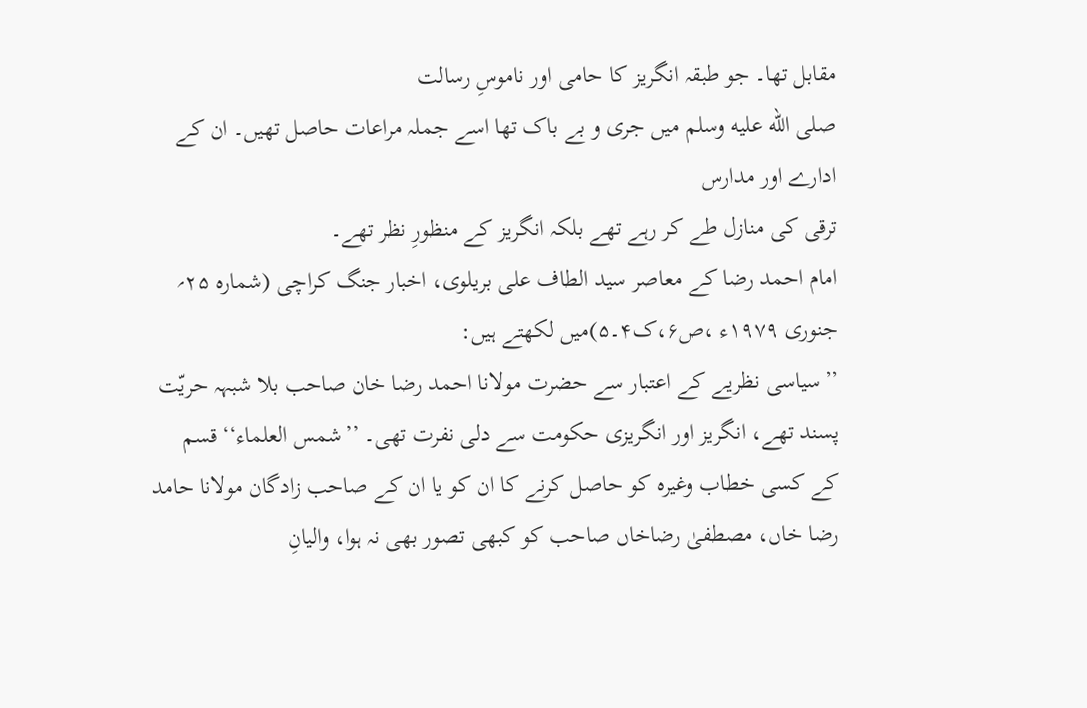مقابل تھا۔ جو طبقہ انگریز کا حامی اور ناموسِ رسالت
صلى الله عليه وسلم میں جری و بے باک تھا اسے جملہ مراعات حاصل تھیں۔ ان کے ادارے اور مدارس
ترقی کی منازل طے کر رہے تھے بلکہ انگریز کے منظورِ نظر تھے۔
امام احمد رضا کے معاصر سید الطاف علی بریلوی، اخبار جنگ کراچی (شمارہ ۲۵؍
جنوری ۱۹۷۹ء ،ص۶،ک۴۔۵)میں لکھتے ہیں:
’’سیاسی نظریے کے اعتبار سے حضرت مولانا احمد رضا خان صاحب بلا شبہہ حریّت
پسند تھے، انگریز اور انگریزی حکومت سے دلی نفرت تھی۔ ’’شمس العلماء‘‘ قسم
کے کسی خطاب وغیرہ کو حاصل کرنے کا ان کو یا ان کے صاحب زادگان مولانا حامد
رضا خاں، مصطفیٰ رضاخاں صاحب کو کبھی تصور بھی نہ ہوا، والیانِ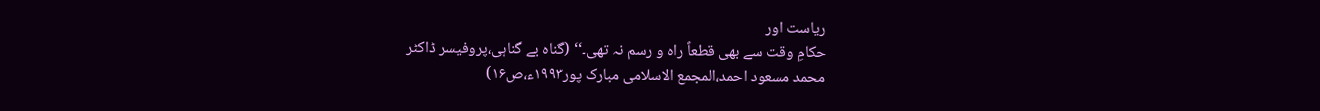ریاست اور
حکامِ وقت سے بھی قطعاً راہ و رسم نہ تھی۔‘‘ (گناہ بے گناہی،پروفیسر ڈاکٹر
محمد مسعود احمد،المجمع الاسلامی مبارک پور۱۹۹۳ء،ص۱۶)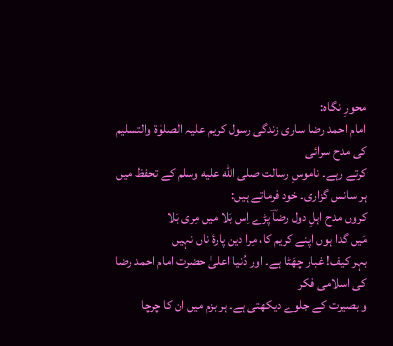محورِ نگاہ:
امام احمد رضا ساری زندگی رسول کریم علیہ الصلوٰۃ والتسلیم کی مدح سرائی
کرتے رہے۔ ناموسِ رسالت صلى الله عليه وسلم کے تحفظ میں ہر سانس گزاری۔ خود فرماتے ہیں:
کروں مدح اہلِ دول رضاؔ پڑے اِس بَلا میں مِری بَلا
مَیں گدا ہوں اپنے کریم کا، مِرا دین پارۂ ناں نہیں
بہر کیف! غبار چھَٹا ہے۔ اور دُنیا اعلیٰ حضرت امام احمد رضا کی اسلامی فکر
و بصیرت کے جلوے دیکھتی ہے۔ ہر بزم میں ان کا چرچا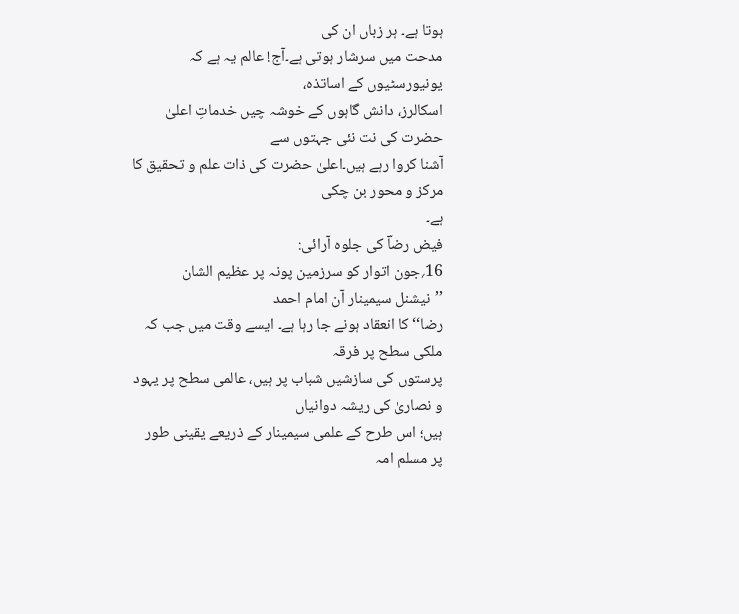ہوتا ہے۔ ہر زباں ان کی
مدحت میں سرشار ہوتی ہے۔آج! عالم یہ ہے کہ یونیورسٹیوں کے اساتذہ،
اسکالرز، دانش گاہوں کے خوشہ چیں خدماتِ اعلیٰ حضرت کی نت نئی جہتوں سے
آشنا کروا رہے ہیں۔اعلیٰ حضرت کی ذات علم و تحقیق کا مرکز و محور بن چکی
ہے۔
فیض رضاؔ کی جلوہ آرائی:
16؍جون اتوار کو سرزمین پونہ پر عظیم الشان ’’نیشنل سیمینار آن امام احمد
رضا‘‘ کا انعقاد ہونے جا رہا ہے۔ ایسے وقت میں جب کہ ملکی سطح پر فرقہ
پرستوں کی سازشیں شباب پر ہیں، عالمی سطح پر یہود و نصاریٰ کی ریشہ دوانیاں
ہیں؛ اس طرح کے علمی سیمینار کے ذریعے یقینی طور پر مسلم امہ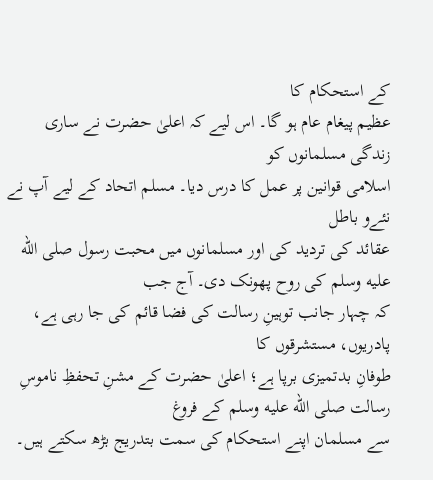کے استحکام کا
عظیم پیغام عام ہو گا۔ اس لیے کہ اعلیٰ حضرت نے ساری زندگی مسلمانوں کو
اسلامی قوانین پر عمل کا درس دیا۔ مسلم اتحاد کے لیے آپ نے نئےو باطل
عقائد کی تردید کی اور مسلمانوں میں محبت رسول صلى الله عليه وسلم کی روح پھونک دی۔ آج جب
کہ چہار جانب توہینِ رسالت کی فضا قائم کی جا رہی ہے، پادریوں، مستشرقوں کا
طوفانِ بدتمیزی برپا ہے؛ اعلیٰ حضرت کے مشنِ تحفظِ ناموسِ رسالت صلى الله عليه وسلم کے فروغ
سے مسلمان اپنے استحکام کی سمت بتدریج بڑھ سکتے ہیں۔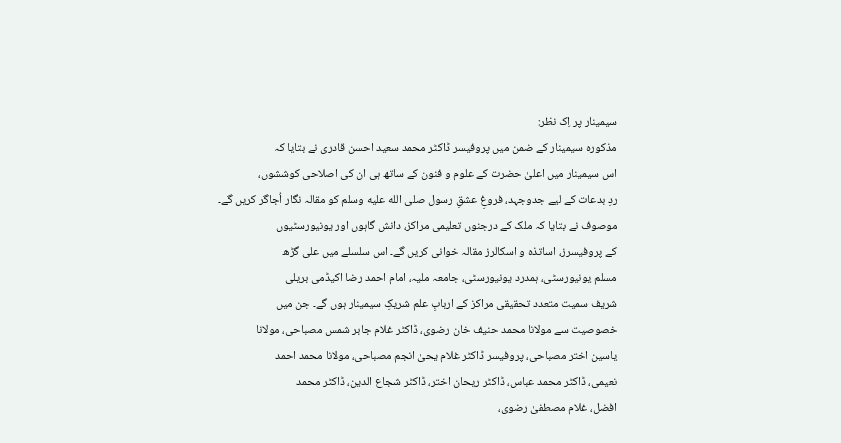سیمینار پر اِک نظر:
مذکورہ سیمینار کے ضمن میں پروفیسر ڈاکٹر محمد سعید احسن قادری نے بتایا کہ
اس سیمینار میں اعلیٰ حضرت کے علوم و فنون کے ساتھ ہی ان کی اصلاحی کوششوں،
ردِ بدعات کے لیے جدوجہد، فروغِ عشقِ رسول صلى الله عليه وسلم کو مقالہ نگار اُجاگر کریں گے۔
موصوف نے بتایا کہ ملک کے درجنوں تعلیمی مراکز، دانش گاہوں اور یونیورسٹیوں
کے پروفیسرز، اساتذہ و اسکالرز مقالہ خوانی کریں گے۔ اس سلسلے میں علی گڑھ
مسلم یونیورسٹی، ہمدرد یونیورسٹی، جامعہ ملیہ، امام احمد رضا اکیڈمی بریلی
شریف سمیت متعدد تحقیقی مراکز کے اربابِ علم شریکِ سیمینار ہوں گے۔ جن میں
خصوصیت سے مولانا محمد حنیف خان رضوی، ڈاکٹر غلام جابر شمس مصباحی، مولانا
یاسین اختر مصباحی، پروفیسر ڈاکٹر غلام یحیٰ انجم مصباحی، مولانا محمد احمد
نعیمی، ڈاکٹر محمد عباس، ڈاکٹر ریحان اختر، ڈاکٹر شجاع الدین، ڈاکٹر محمد
افضل، غلام مصطفیٰ رضوی،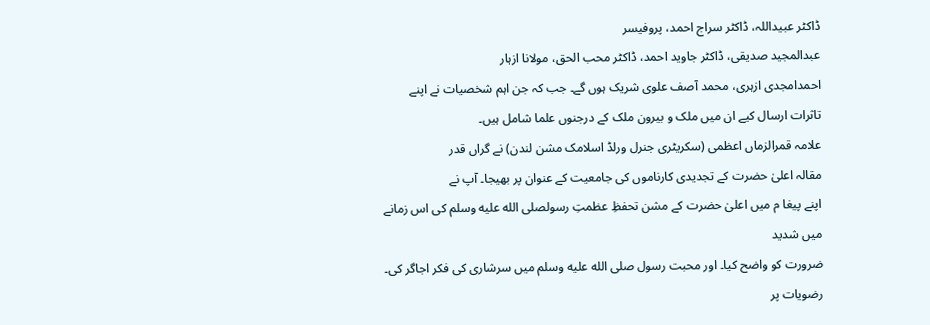ڈاکٹر عبیداللہ، ڈاکٹر سراج احمد، پروفیسر
عبدالمجید صدیقی، ڈاکٹر جاوید احمد، ڈاکٹر محب الحق، مولانا ازہار
احمدامجدی ازہری، محمد آصف علوی شریک ہوں گے۔ جب کہ جن اہم شخصیات نے اپنے
تاثرات ارسال کیے ان میں ملک و بیرون ملک کے درجنوں علما شامل ہیں۔
علامہ قمرالزماں اعظمی (سکریٹری جنرل ورلڈ اسلامک مشن لندن) نے گراں قدر
مقالہ اعلیٰ حضرت کے تجدیدی کارناموں کی جامعیت کے عنوان پر بھیجا۔ آپ نے
اپنے پیغا م میں اعلیٰ حضرت کے مشن تحفظِ عظمتِ رسولصلى الله عليه وسلم کی اس زمانے میں شدید
ضرورت کو واضح کیا۔ اور محبت رسول صلى الله عليه وسلم میں سرشاری کی فکر اجاگر کی۔ رضویات پر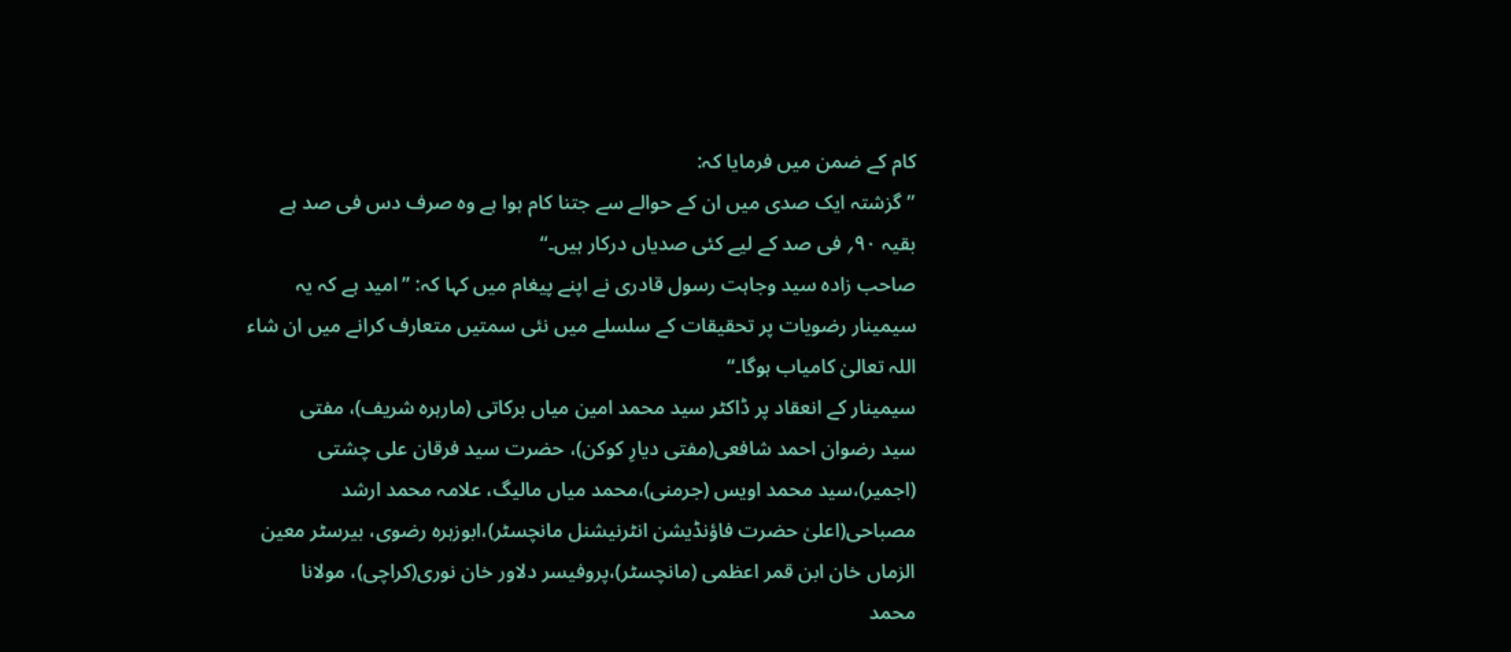کام کے ضمن میں فرمایا کہ:
’’گزشتہ ایک صدی میں ان کے حوالے سے جتنا کام ہوا ہے وہ صرف دس فی صد ہے
بقیہ ۹۰؍ فی صد کے لیے کئی صدیاں درکار ہیں۔‘‘
صاحب زادہ سید وجاہت رسول قادری نے اپنے پیغام میں کہا کہ: ’’امید ہے کہ یہ
سیمینار رضویات پر تحقیقات کے سلسلے میں نئی سمتیں متعارف کرانے میں ان شاء
اللہ تعالیٰ کامیاب ہوگا۔‘‘
سیمینار کے انعقاد پر ڈاکٹر سید محمد امین میاں برکاتی (مارہرہ شریف)، مفتی
سید رضوان احمد شافعی(مفتی دیارِ کوکن)، حضرت سید فرقان علی چشتی
(اجمیر)،سید محمد اویس (جرمنی)،محمد میاں مالیگ، علامہ محمد ارشد
مصباحی(اعلیٰ حضرت فاؤنڈیشن انٹرنیشنل مانچسٹر)،ابوزہرہ رضوی، بیرسٹر معین
الزماں خان ابن قمر اعظمی (مانچسٹر)،پروفیسر دلاور خان نوری(کراچی)، مولانا
محمد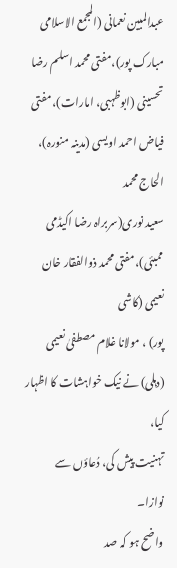عبدالمبین نعمانی (المجمع الاسلامی مبارک پور)،مفتی محمد اسلم رضا
تحسینی (ابوظہبی، امارات)، مفتی فیاض احمد اویسی (مدینہ منورہ)، الحاج محمد
سعید نوری(سربراہ رضا اکیڈمی ممبئی)،مفتی محمد ذوالفقار خان نعیمی (کاشی
پور) ، مولانا غلام مصطفیٰ نعیمی (دہلی) نے نیک خواہشات کا اظہار کیا،
تہنیت پیش کی، دُعاؤں سے نوازا۔
واضح ہو کہ صد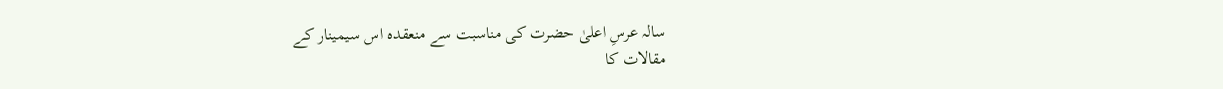سالہ عرسِ اعلیٰ حضرت کی مناسبت سے منعقدہ اس سیمینار کے
مقالات کا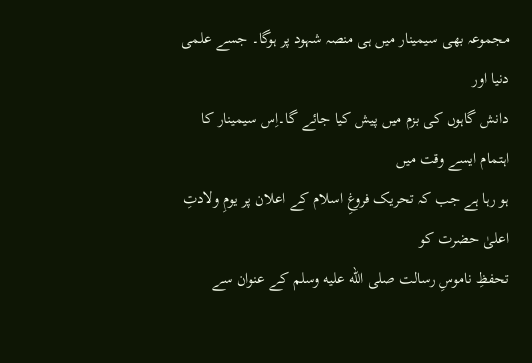مجموعہ بھی سیمینار میں ہی منصہ شہود پر ہوگا۔ جسے علمی دنیا اور
دانش گاہوں کی بزم میں پیش کیا جائے گا۔اِس سیمینار کا اہتمام ایسے وقت میں
ہو رہا ہے جب کہ تحریک فروغِ اسلام کے اعلان پر یومِ ولادتِ اعلیٰ حضرت کو
تحفظِ ناموسِ رسالت صلى الله عليه وسلم کے عنوان سے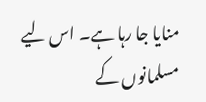منایا جا رہا ہے۔ اس لیے مسلمانوں کے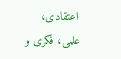اعتقادی، علمی، فکری و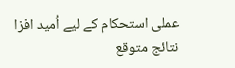عملی استحکام کے لیے اُمید افزا نتائج متوقع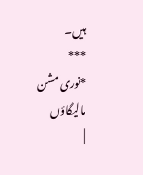ہیں۔
***
*نوری مشن مالیگاؤں
|